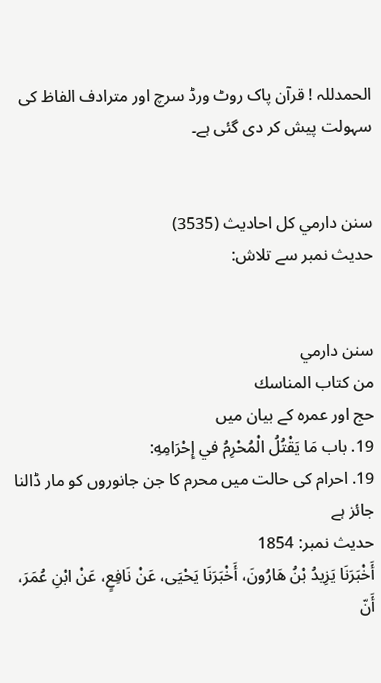الحمدللہ ! قرآن پاک روٹ ورڈ سرچ اور مترادف الفاظ کی سہولت پیش کر دی گئی ہے۔


سنن دارمي کل احادیث (3535)
حدیث نمبر سے تلاش:


سنن دارمي
من كتاب المناسك
حج اور عمرہ کے بیان میں
19. باب مَا يَقْتُلُ الْمُحْرِمُ في إِحْرَامِهِ:
19. احرام کی حالت میں محرم کا جن جانوروں کو مار ڈالنا جائز ہے
حدیث نمبر: 1854
أَخْبَرَنَا يَزِيدُ بْنُ هَارُونَ، أَخْبَرَنَا يَحْيَى، عَنْ نَافِعٍ، عَنْ ابْنِ عُمَرَ، أَنّ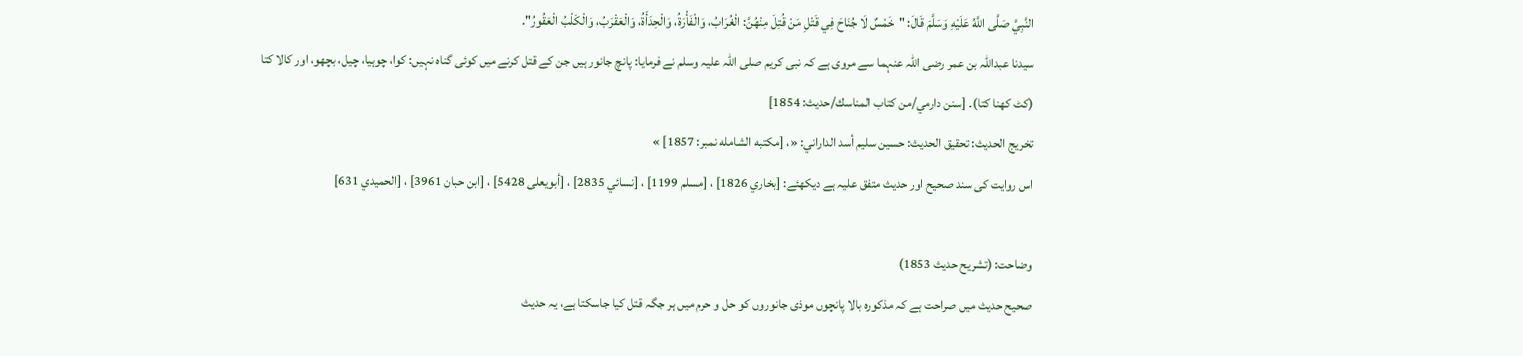النَّبِيَّ صَلَّى اللَّهُ عَلَيْهِ وَسَلَّمَ قَالَ: "خَمْسٌ لَا جُنَاحَ فِي قَتْلِ مَنْ قُتِلَ مِنْهُنَّ: الْغُرَابُ، وَالْفَأْرَةُ، وَالْحِدَأَةُ، وَالْعَقْرَبُ، وَالْكَلْبُ الْعَقُورُ".
سیدنا عبداللہ بن عمر رضی اللہ عنہما سے مروی ہے کہ نبی کریم صلی اللہ علیہ وسلم نے فرمایا: پانچ جانور ہیں جن کے قتل کرنے میں کوئی گناہ نہیں: کوا، چوہیا، چیل، بچھو، اور کالا کتا (کٹ کھنا کتا)۔ [سنن دارمي/من كتاب المناسك/حدیث: 1854]
تخریج الحدیث: تحقيق الحديث: حسين سليم أسد الداراني: «، [مكتبه الشامله نمبر: 1857] »
اس روایت کی سند صحیح اور حدیث متفق علیہ ہے دیکھئے: [بخاري 1826] ، [مسلم 1199] ، [نسائي 2835] ، [أبويعلی 5428] ، [ابن حبان 3961] ، [الحميدي 631]

وضاحت: (تشریح حدیث 1853)
صحیح حدیث میں صراحت ہے کہ مذکورہ بالا پانچوں موذی جانوروں کو حل و حرم میں ہر جگہ قتل کیا جاسکتا ہے، یہ حدیث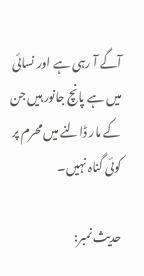آگے آ رہی ہے اور نسائی میں ہے پانچ جانور ہیں جن کے مار ڈالنے میں محرم پر کوئی گناہ نہیں۔

حدیث نمبر: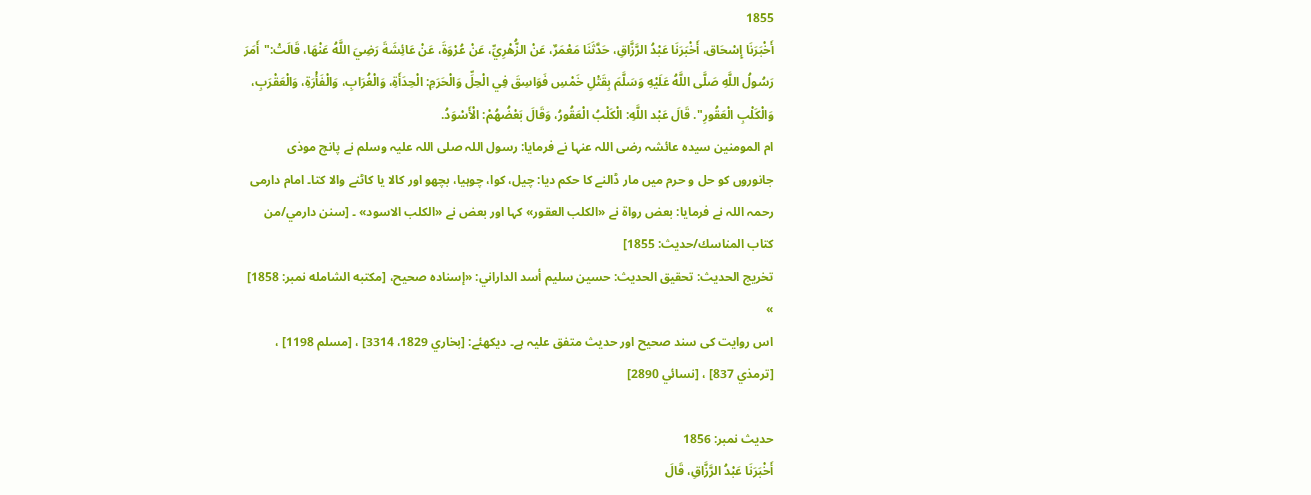1855
أَخْبَرَنَا إِسْحَاق، أَخْبَرَنَا عَبْدُ الرَّزَّاقِ، حَدَّثَنَا مَعْمَرٌ، عَنْ الزُّهْرِيِّ، عَنْ عُرْوَةَ، عَنْ عَائِشَةَ رَضِيَ اللَّهُ عَنْهَا، قَالَتْ:"أَمَرَ رَسُولُ اللَّهِ صَلَّى اللَّهُ عَلَيْهِ وَسَلَّمَ بِقَتْلِ خَمْسِ فَوَاسِقَ فِي الْحِلِّ وَالْحَرَمِ: الْحِدَأَةِ، وَالْغُرَابِ، وَالْفَأْرَةِ، وَالْعَقْرَبِ، وَالْكَلْبِ الْعَقُورِ". قَالَ عَبْد اللَّهِ: الْكَلْبُ الْعَقُورُ، وَقَالَ بَعْضُهُمْ: الْأَسْوَدُ.
ام المومنین سیدہ عائشہ رضی اللہ عنہا نے فرمایا: رسول اللہ صلی اللہ علیہ وسلم نے پانچ موذی جانوروں کو حل و حرم میں مار ڈالنے کا حکم دیا: چیل، کوا، چوہیا، بچھو اور کالا یا کاٹنے والا کتا۔ امام دارمی رحمہ اللہ نے فرمایا: بعض رواۃ نے «الكلب العقور» کہا اور بعض نے «الكلب الاسود» ۔ [سنن دارمي/من كتاب المناسك/حدیث: 1855]
تخریج الحدیث: تحقيق الحديث: حسين سليم أسد الداراني: «إسناده صحيح، [مكتبه الشامله نمبر: 1858] »
اس روایت کی سند صحیح اور حدیث متفق علیہ ہے۔ دیکھئے: [بخاري 1829، 3314] ، [مسلم 1198] ، [ترمذي 837] ، [نسائي 2890]

حدیث نمبر: 1856
أَخْبَرَنَا عَبْدُ الرَّزَّاقِ، قَالَ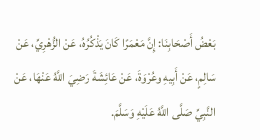بَعْضُ أَصْحَابِنَا: إِنَّ مَعْمَرًا كَانَ يَذْكُرُهُ، عَنْ الزُّهْرِيِّ، عَنْ سَالِمٍ، عَنْ أَبِيهِ وعُرْوَةَ، عَنْ عَائِشَةَ رَضِيَ اللَّهُ عَنْهَا، عَنْ النَّبِيِّ صَلَّى اللَّهُ عَلَيْهِ وَسَلَّمَ.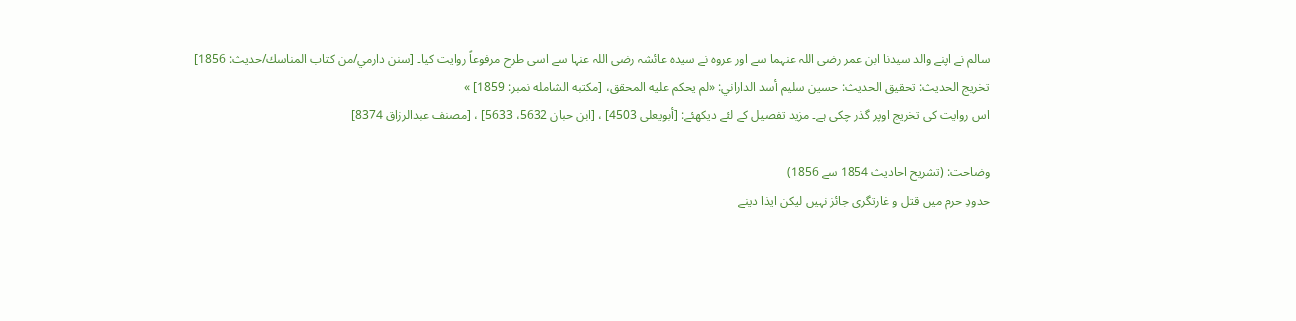سالم نے اپنے والد سیدنا ابن عمر رضی اللہ عنہما سے اور عروہ نے سیدہ عائشہ رضی اللہ عنہا سے اسی طرح مرفوعاً روایت کیا۔ [سنن دارمي/من كتاب المناسك/حدیث: 1856]
تخریج الحدیث: تحقيق الحديث: حسين سليم أسد الداراني: «لم يحكم عليه المحقق، [مكتبه الشامله نمبر: 1859] »
اس روایت کی تخریج اوپر گذر چکی ہے۔ مزید تفصیل کے لئے دیکھئے: [أبويعلی 4503] ، [ابن حبان 5632، 5633] ، [مصنف عبدالرزاق 8374]

وضاحت: (تشریح احادیث 1854 سے 1856)
حدودِ حرم میں قتل و غارتگری جائز نہیں لیکن ایذا دینے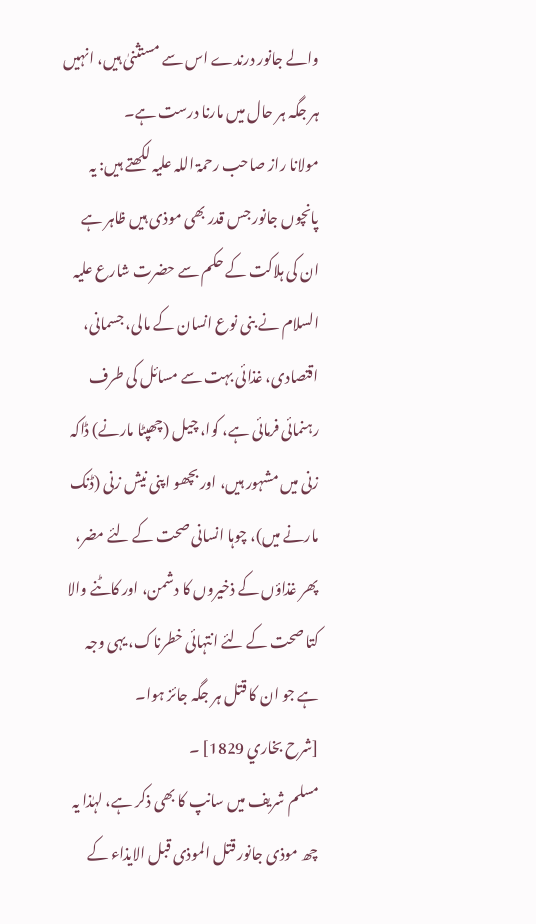والے جانور درندے اس سے مستثنیٰ ہیں، انہیں ہر جگہ ہر حال میں مارنا درست ہے۔
مولانا راز صاحب رحمۃ اللہ علیہ لکھتے ہیں: یہ پانچوں جانور جس قدر بھی موذی ہیں ظاہر ہے ان کی ہلاکت کے حکم سے حضرت شارع علیہ السلام نے بنی نوع انسان کے مالی، جسمانی، اقتصادی، غذائی بہت سے مسائل کی طرف رہنمائی فرمائی ہے، کوا، چیل (چھپٹا مارنے) ڈاکہ زنی میں مشہور ہیں، اور بچھو اپنی نیش زنی (ڈنک مارنے میں)، چوہا انسانی صحت کے لئے مضر، پھر غذاؤں کے ذخیروں کا دشمن، اور کاٹنے والا کتا صحت کے لئے انتہائی خطرناک، یہی وجہ ہے جو ان کا قتل ہر جگہ جائز ہوا۔
[شرح بخاري 1829] ۔
مسلم شریف میں سانپ کا بھی ذکر ہے، لہٰذا یہ چھ موذی جانور قتل الموذی قبل الايذاء کے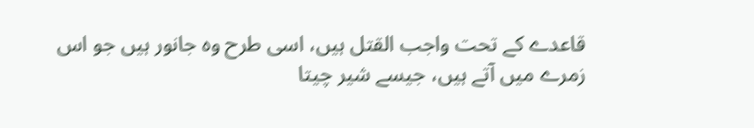قاعدے کے تحت واجب القتل ہیں، اسی طرح وہ جانور ہیں جو اس زمرے میں آتے ہیں، جیسے شیر چیتا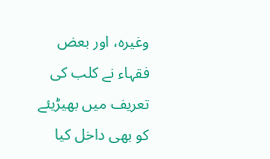وغیرہ، اور بعض فقہاء نے کلب کی تعریف میں بھیڑیئے کو بھی داخل کیا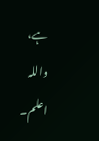ہے، واللہ اعلم۔